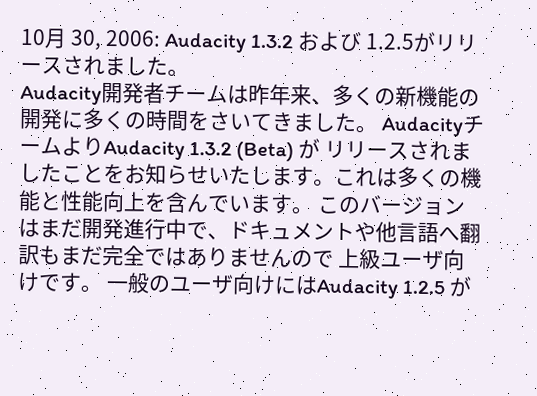10月 30, 2006: Audacity 1.3.2 および 1.2.5がリリースされました。
Audacity開発者チームは昨年来、多くの新機能の開発に多くの時間をさいてきました。 AudacityチームよりAudacity 1.3.2 (Beta) が リリースされましたことをお知らせいたします。これは多くの機能と性能向上を含んでいます。 このバージョンはまだ開発進行中で、ドキュメントや他言語へ翻訳もまだ完全ではありませんので 上級ユーザ向けです。 一般のユーザ向けにはAudacity 1.2.5 が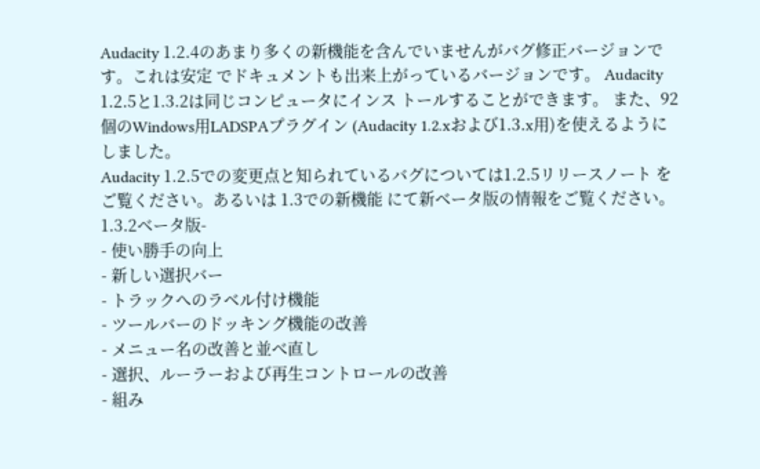Audacity 1.2.4のあまり多くの新機能を含んでいませんがバグ修正バージョンです。これは安定 でドキュメントも出来上がっているバージョンです。 Audacity 1.2.5と1.3.2は同じコンピュータにインス トールすることができます。 また、92個のWindows用LADSPAプラグイン (Audacity 1.2.xおよび1.3.x用)を使えるようにしました。
Audacity 1.2.5での変更点と知られているバグについては1.2.5リリースノート をご覧ください。あるいは 1.3での新機能 にて新ベータ版の情報をご覧ください。
1.3.2ベータ版-
- 使い勝手の向上
- 新しい選択バー
- トラックへのラベル付け機能
- ツールバーのドッキング機能の改善
- メニュー名の改善と並べ直し
- 選択、ルーラーおよび再生コントロールの改善
- 組み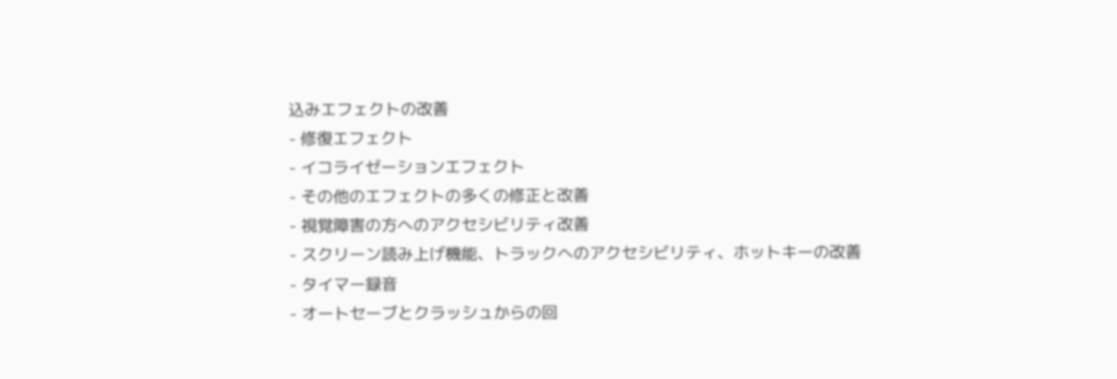込みエフェクトの改善
- 修復エフェクト
- イコライゼーションエフェクト
- その他のエフェクトの多くの修正と改善
- 視覚障害の方へのアクセシビリティ改善
- スクリーン読み上げ機能、トラックへのアクセシビリティ、ホットキーの改善
- タイマー録音
- オートセーブとクラッシュからの回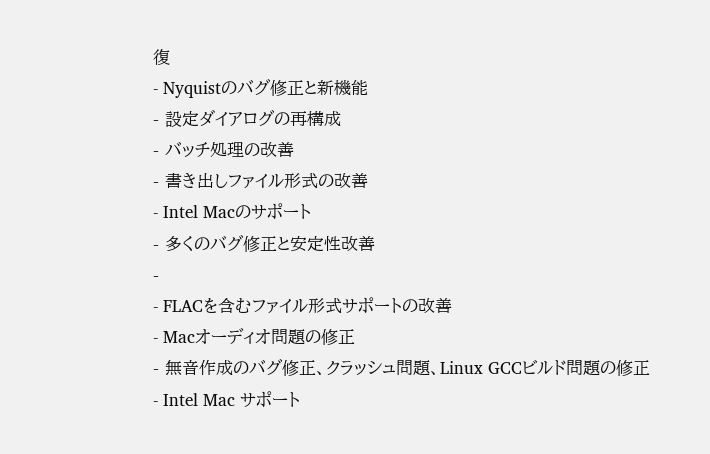復
- Nyquistのバグ修正と新機能
- 設定ダイアログの再構成
- バッチ処理の改善
- 書き出しファイル形式の改善
- Intel Macのサポート
- 多くのバグ修正と安定性改善
-
- FLACを含むファイル形式サポートの改善
- Macオーディオ問題の修正
- 無音作成のバグ修正、クラッシュ問題、Linux GCCビルド問題の修正
- Intel Mac サポート